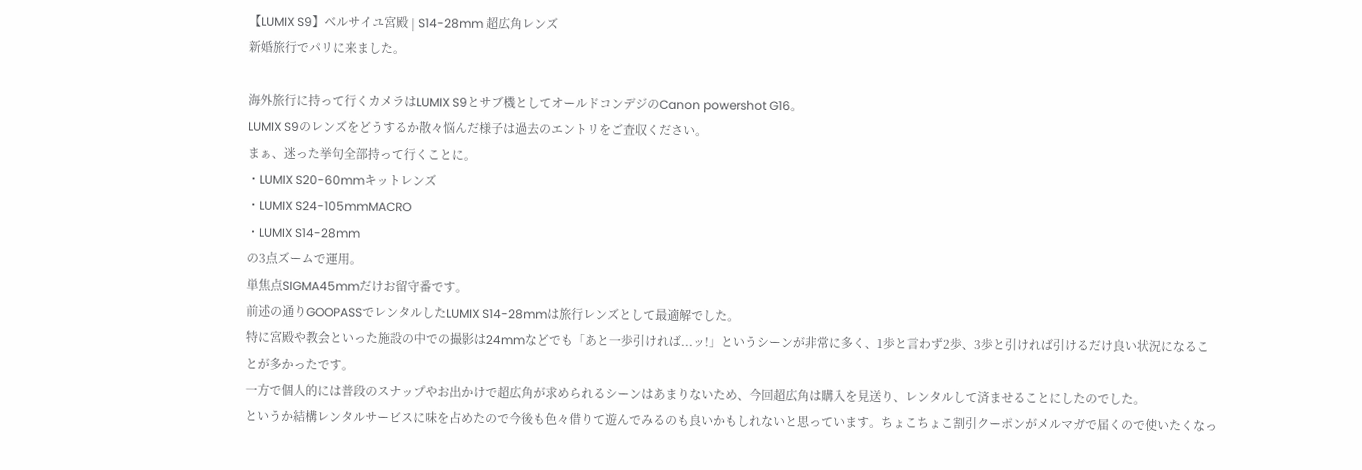【LUMIX S9】ベルサイユ宮殿 | S14-28mm 超広角レンズ
新婚旅行でパリに来ました。

海外旅行に持って行くカメラはLUMIX S9とサブ機としてオールドコンデジのCanon powershot G16。
LUMIX S9のレンズをどうするか散々悩んだ様子は過去のエントリをご査収ください。
まぁ、迷った挙句全部持って行くことに。
・LUMIX S20-60mmキットレンズ
・LUMIX S24-105mmMACRO
・LUMIX S14-28mm
の3点ズームで運用。
単焦点SIGMA45mmだけお留守番です。
前述の通りGOOPASSでレンタルしたLUMIX S14-28mmは旅行レンズとして最適解でした。
特に宮殿や教会といった施設の中での撮影は24mmなどでも「あと一歩引ければ...ッ!」というシーンが非常に多く、1歩と言わず2歩、3歩と引ければ引けるだけ良い状況になることが多かったです。
一方で個人的には普段のスナップやお出かけで超広角が求められるシーンはあまりないため、今回超広角は購入を見送り、レンタルして済ませることにしたのでした。
というか結構レンタルサービスに味を占めたので今後も色々借りて遊んでみるのも良いかもしれないと思っています。ちょこちょこ割引クーポンがメルマガで届くので使いたくなっ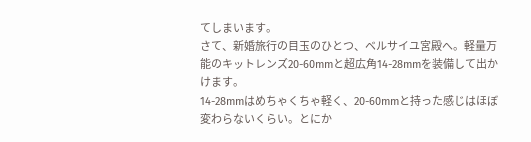てしまいます。
さて、新婚旅行の目玉のひとつ、ベルサイユ宮殿へ。軽量万能のキットレンズ20-60mmと超広角14-28mmを装備して出かけます。
14-28mmはめちゃくちゃ軽く、20-60mmと持った感じはほぼ変わらないくらい。とにか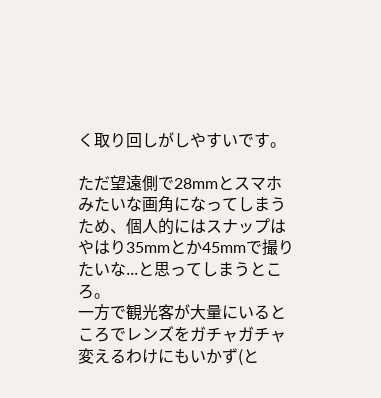く取り回しがしやすいです。

ただ望遠側で28mmとスマホみたいな画角になってしまうため、個人的にはスナップはやはり35mmとか45mmで撮りたいな...と思ってしまうところ。
一方で観光客が大量にいるところでレンズをガチャガチャ変えるわけにもいかず(と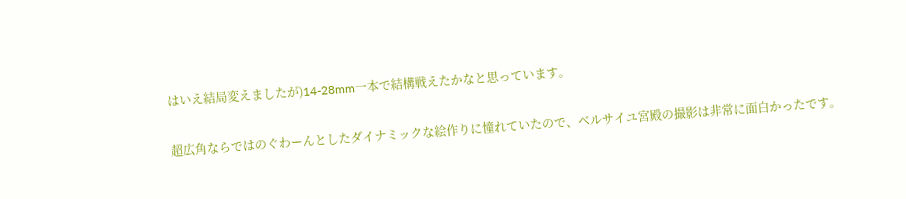はいえ結局変えましたが)14-28mm一本で結構戦えたかなと思っています。

超広角ならではのぐわーんとしたダイナミックな絵作りに憧れていたので、ベルサイユ宮殿の撮影は非常に面白かったです。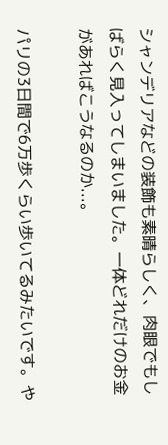シャンデリアなどの装飾も素晴らしく、肉眼でもしばらく見入ってしまいました。一体どれだけのお金があればこうなるのか...。

パリの3日間で6万歩くらい歩いてるみたいです。や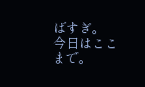ばすぎ。
今日はここまで。